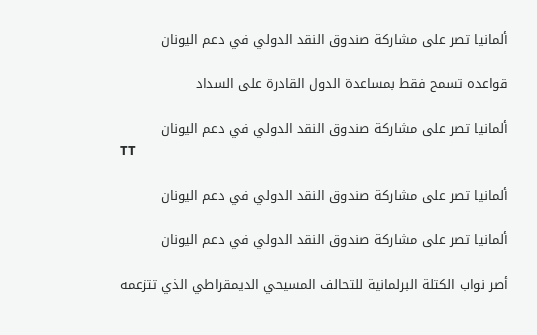ألمانيا تصر على مشاركة صندوق النقد الدولي في دعم اليونان

قواعده تسمح فقط بمساعدة الدول القادرة على السداد

ألمانيا تصر على مشاركة صندوق النقد الدولي في دعم اليونان
TT

ألمانيا تصر على مشاركة صندوق النقد الدولي في دعم اليونان

ألمانيا تصر على مشاركة صندوق النقد الدولي في دعم اليونان

أصر نواب الكتلة البرلمانية للتحالف المسيحي الديمقراطي الذي تتزعمه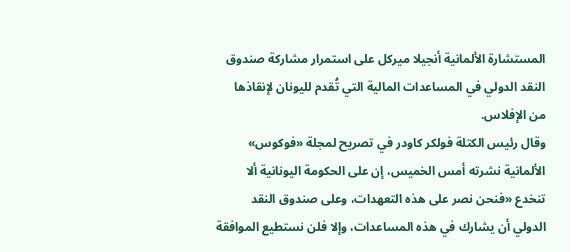المستشارة الألمانية أنجيلا ميركل على استمرار مشاركة صندوق النقد الدولي في المساعدات المالية التي تُقدم لليونان لإنقاذها من الإفلاس.
وقال رئيس الكتلة فولكر كاودر في تصريح لمجلة «فوكوس» الألمانية نشرته أمس الخميس، إن على الحكومة اليونانية ألا تنخدع «فنحن نصر على هذه التعهدات، وعلى صندوق النقد الدولي أن يشارك في هذه المساعدات، وإلا فلن نستطيع الموافقة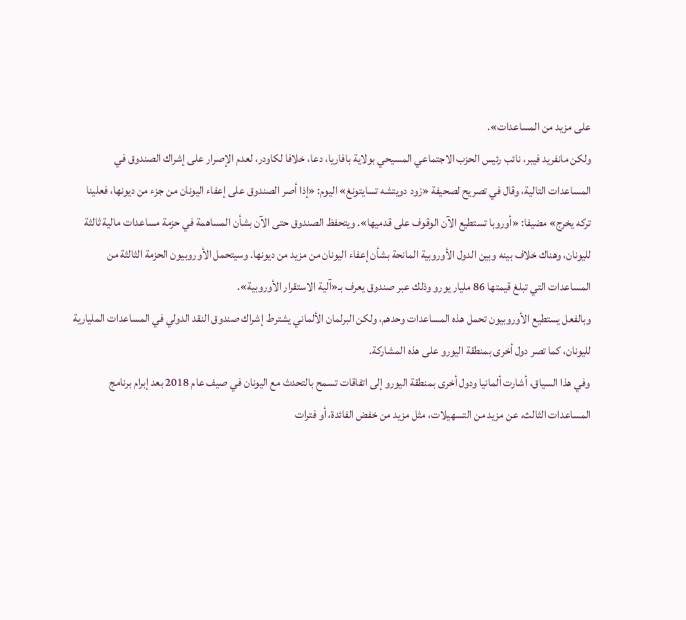على مزيد من المساعدات».
ولكن مانفريد فيبر، نائب رئيس الحزب الاجتماعي المسيحي بولاية بافاريا، دعا، خلافا لكاودر، لعدم الإصرار على إشراك الصندوق في المساعدات التالية، وقال في تصريح لصحيفة «زود دويتشه تسايتونغ» اليوم: «إذا أصر الصندوق على إعفاء اليونان من جزء من ديونها، فعلينا تركه يخرج» مضيفا: «أوروبا تستطيع الآن الوقوف على قدميها». ويتحفظ الصندوق حتى الآن بشأن المساهمة في حزمة مساعدات مالية ثالثة لليونان، وهناك خلاف بينه وبين الدول الأوروبية المانحة بشأن إعفاء اليونان من مزيد من ديونها. وسيتحمل الأوروبيون الحزمة الثالثة من المساعدات التي تبلغ قيمتها 86 مليار يورو وذلك عبر صندوق يعرف بـ«آلية الاستقرار الأوروبية».
وبالفعل يستطيع الأوروبيون تحمل هذه المساعدات وحدهم، ولكن البرلمان الألماني يشترط إشراك صندوق النقد الدولي في المساعدات المليارية لليونان، كما تصر دول أخرى بمنطقة اليورو على هذه المشاركة.
وفي هذا السياق، أشارت ألمانيا ودول أخرى بمنطقة اليورو إلى اتفاقات تسمح بالتحدث مع اليونان في صيف عام 2018 بعد إبرام برنامج المساعدات الثالث، عن مزيد من التسهيلات، مثل مزيد من خفض الفائدة، أو فترات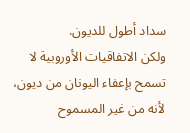سداد أطول للديون.
ولكن الاتفاقيات الأوروبية لا تسمح بإعفاء اليونان من ديون، لأنه من غير المسموح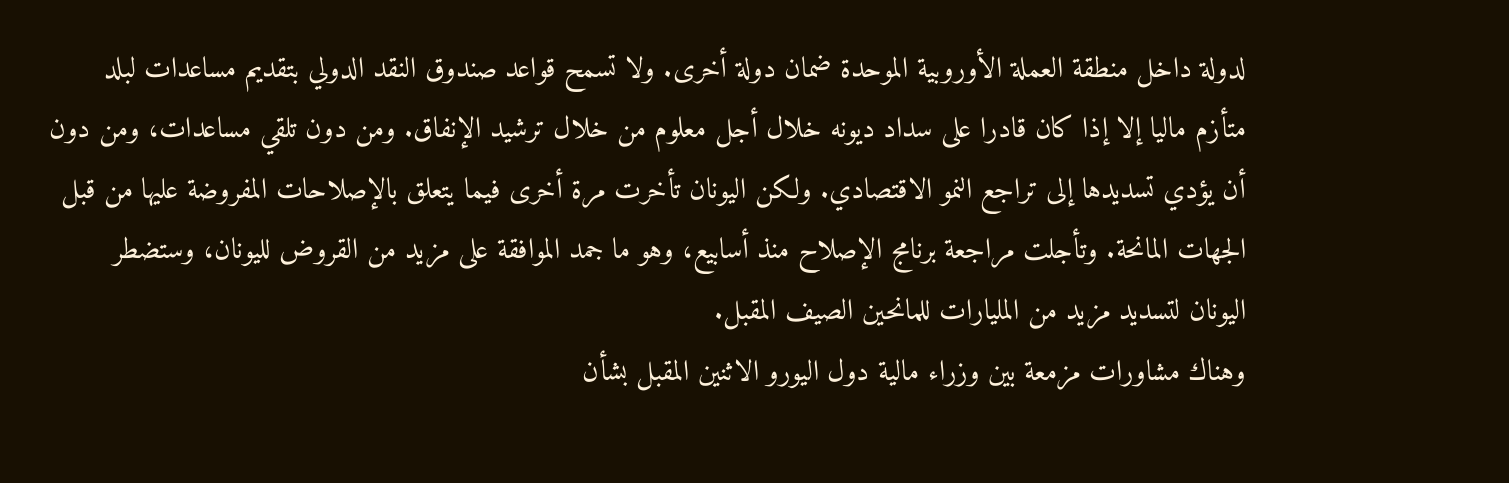لدولة داخل منطقة العملة الأوروبية الموحدة ضمان دولة أخرى. ولا تسمح قواعد صندوق النقد الدولي بتقديم مساعدات لبلد متأزم ماليا إلا إذا كان قادرا على سداد ديونه خلال أجل معلوم من خلال ترشيد الإنفاق. ومن دون تلقي مساعدات، ومن دون أن يؤدي تسديدها إلى تراجع النمو الاقتصادي. ولكن اليونان تأخرت مرة أخرى فيما يتعلق بالإصلاحات المفروضة عليها من قبل الجهات المانحة. وتأجلت مراجعة برنامج الإصلاح منذ أسابيع، وهو ما جمد الموافقة على مزيد من القروض لليونان، وستضطر اليونان لتسديد مزيد من المليارات للمانحين الصيف المقبل.
وهناك مشاورات مزمعة بين وزراء مالية دول اليورو الاثنين المقبل بشأن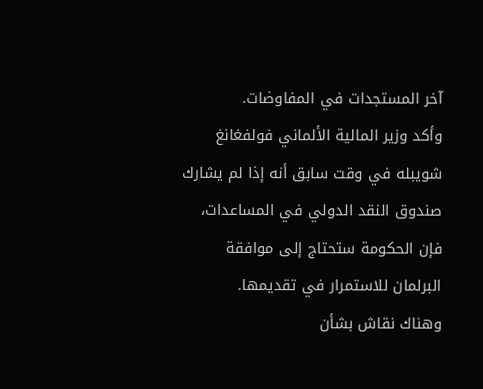آخر المستجدات في المفاوضات.
وأكد وزير المالية الألماني فولفغانغ شويبله في وقت سابق أنه إذا لم يشارك صندوق النقد الدولي في المساعدات، فإن الحكومة ستحتاج إلى موافقة البرلمان للاستمرار في تقديمها.
وهناك نقاش بشأن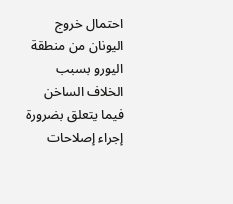احتمال خروج اليونان من منطقة اليورو بسبب الخلاف الساخن فيما يتعلق بضرورة إجراء إصلاحات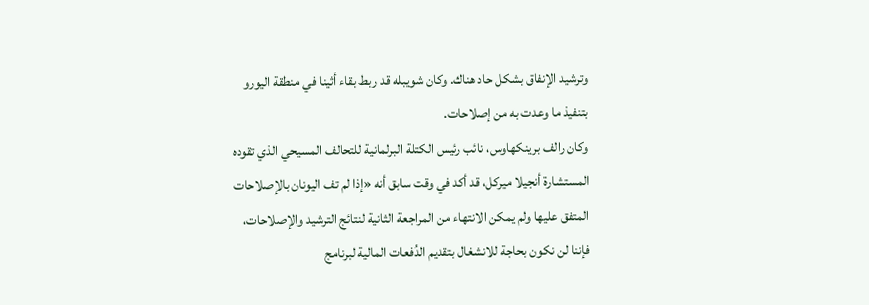وترشيد الإنفاق بشكل حاد هناك. وكان شويبله قد ربط بقاء أثينا في منطقة اليورو بتنفيذ ما وعدت به من إصلاحات.
وكان رالف برينكهاوس، نائب رئيس الكتلة البرلمانية للتحالف المسيحي الذي تقوده المستشارة أنجيلا ميركل، قد أكد في وقت سابق أنه «إذا لم تف اليونان بالإصلاحات المتفق عليها ولم يمكن الانتهاء من المراجعة الثانية لنتائج الترشيد والإصلاحات، فإننا لن نكون بحاجة للانشغال بتقديم الدُفعات المالية لبرنامج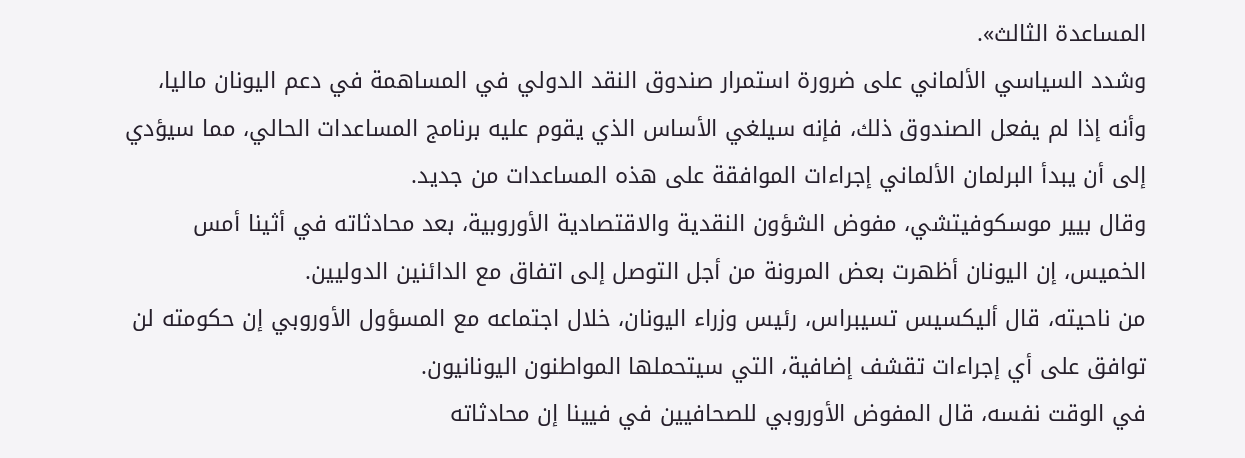المساعدة الثالث».
وشدد السياسي الألماني على ضرورة استمرار صندوق النقد الدولي في المساهمة في دعم اليونان ماليا، وأنه إذا لم يفعل الصندوق ذلك، فإنه سيلغي الأساس الذي يقوم عليه برنامج المساعدات الحالي، مما سيؤدي إلى أن يبدأ البرلمان الألماني إجراءات الموافقة على هذه المساعدات من جديد.
وقال بيير موسكوفيتشي، مفوض الشؤون النقدية والاقتصادية الأوروبية، بعد محادثاته في أثينا أمس الخميس، إن اليونان أظهرت بعض المرونة من أجل التوصل إلى اتفاق مع الدائنين الدوليين.
من ناحيته، قال أليكسيس تسيبراس، رئيس وزراء اليونان، خلال اجتماعه مع المسؤول الأوروبي إن حكومته لن توافق على أي إجراءات تقشف إضافية، التي سيتحملها المواطنون اليونانيون.
في الوقت نفسه، قال المفوض الأوروبي للصحافيين في فيينا إن محادثاته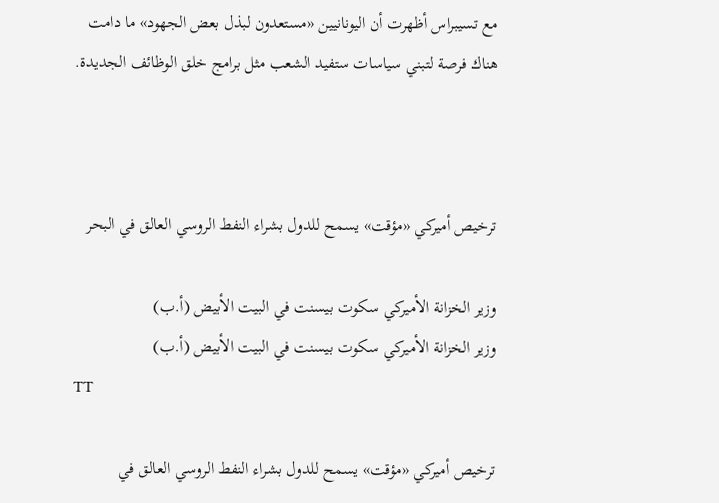مع تسيبراس أظهرت أن اليونانيين «مستعدون لبذل بعض الجهود» ما دامت هناك فرصة لتبني سياسات ستفيد الشعب مثل برامج خلق الوظائف الجديدة.



ترخيص أميركي «مؤقت» يسمح للدول بشراء النفط الروسي العالق في البحر

وزير الخزانة الأميركي سكوت بيسنت في البيت الأبيض (أ.ب)
وزير الخزانة الأميركي سكوت بيسنت في البيت الأبيض (أ.ب)
TT

ترخيص أميركي «مؤقت» يسمح للدول بشراء النفط الروسي العالق في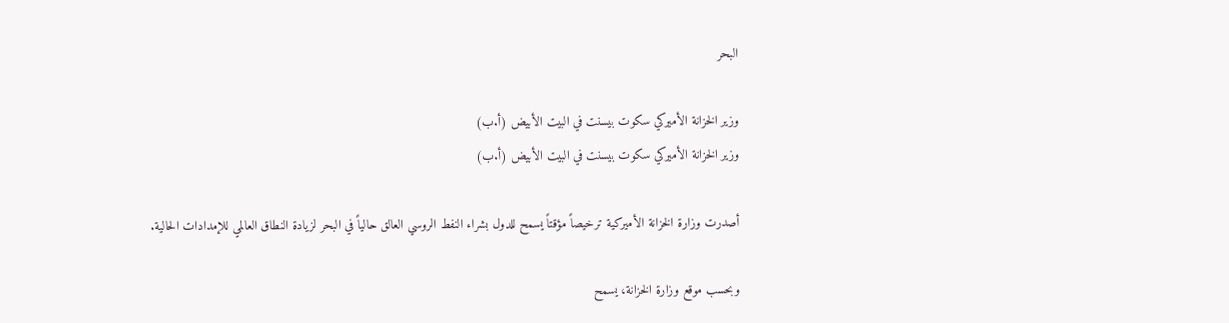البحر

وزير الخزانة الأميركي سكوت بيسنت في البيت الأبيض (أ.ب)
وزير الخزانة الأميركي سكوت بيسنت في البيت الأبيض (أ.ب)

أصدرت وزارة الخزانة الأميركية ترخيصاً مؤقتاً يسمح للدول بشراء النفط الروسي العالق حالياً في البحر لزيادة النطاق العالمي للإمدادات الحالية.

وبحسب موقع ‌وزارة الخزانة، يسمح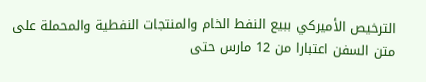الترخيص ‌الأميركي ببيع ‌النفط الخام والمنتجات النفطية والمحملة على متن السفن اعتبارا من 12 مارس ‌حتى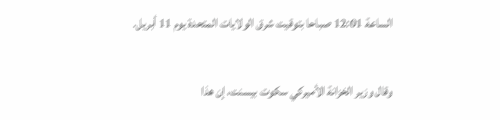الساعة ‌12:01 صباحا ‌بتوقيت شرق الولايات المتحدة يوم 11 أبريل.

وقال وزير الخزانة الأميركي سكوت بيسنت، إن هذا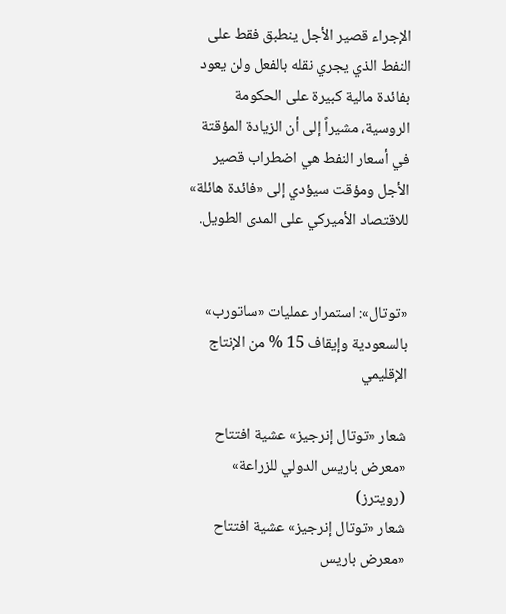الإجراء قصير الأجل ينطبق فقط على النفط الذي يجري نقله بالفعل ولن يعود بفائدة مالية كبيرة على الحكومة الروسية، مشيراً إلى أن الزيادة المؤقتة في أسعار النفط هي اضطراب قصير الأجل ومؤقت سيؤدي إلى «فائدة هائلة» للاقتصاد الأميركي على المدى الطويل.


«توتال»: استمرار عمليات «ساتورب» بالسعودية وإيقاف 15 % من الإنتاج الإقليمي

شعار «توتال إنرجيز» عشية افتتاح «معرض باريس الدولي للزراعة» (رويترز)
شعار «توتال إنرجيز» عشية افتتاح «معرض باريس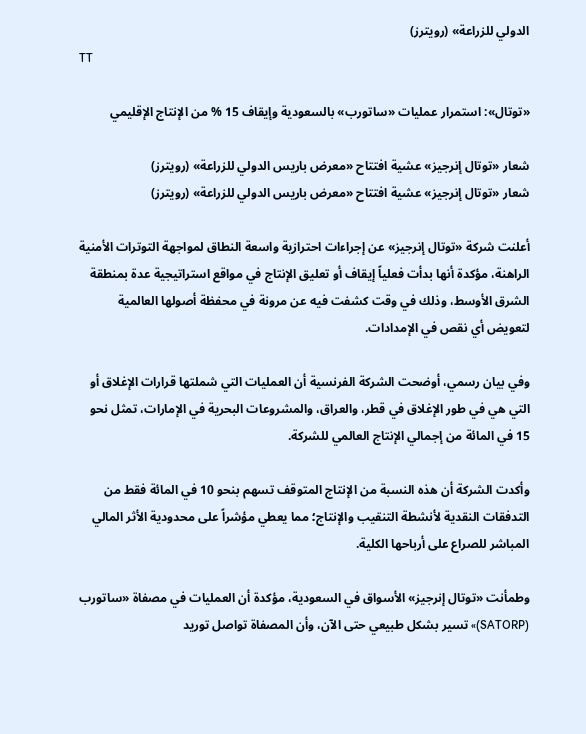الدولي للزراعة» (رويترز)
TT

«توتال»: استمرار عمليات «ساتورب» بالسعودية وإيقاف 15 % من الإنتاج الإقليمي

شعار «توتال إنرجيز» عشية افتتاح «معرض باريس الدولي للزراعة» (رويترز)
شعار «توتال إنرجيز» عشية افتتاح «معرض باريس الدولي للزراعة» (رويترز)

أعلنت شركة «توتال إنرجيز» عن إجراءات احترازية واسعة النطاق لمواجهة التوترات الأمنية الراهنة، مؤكدة أنها بدأت فعلياً إيقاف أو تعليق الإنتاج في مواقع استراتيجية عدة بمنطقة الشرق الأوسط، وذلك في وقت كشفت فيه عن مرونة في محفظة أصولها العالمية لتعويض أي نقص في الإمدادات.

وفي بيان رسمي، أوضحت الشركة الفرنسية أن العمليات التي شملتها قرارات الإغلاق أو التي هي في طور الإغلاق في قطر، والعراق، والمشروعات البحرية في الإمارات، تمثل نحو 15 في المائة من إجمالي الإنتاج العالمي للشركة.

وأكدت الشركة أن هذه النسبة من الإنتاج المتوقف تسهم بنحو 10 في المائة فقط من التدفقات النقدية لأنشطة التنقيب والإنتاج؛ مما يعطي مؤشراً على محدودية الأثر المالي المباشر للصراع على أرباحها الكلية.

وطمأنت «توتال إنرجيز» الأسواق في السعودية، مؤكدة أن العمليات في مصفاة «ساتورب (SATORP)» تسير بشكل طبيعي حتى الآن، وأن المصفاة تواصل توريد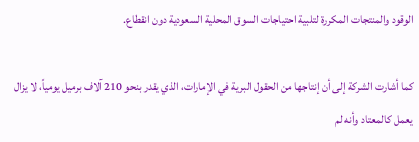الوقود والمنتجات المكررة لتلبية احتياجات السوق المحلية السعودية دون انقطاع.

كما أشارت الشركة إلى أن إنتاجها من الحقول البرية في الإمارات، الذي يقدر بنحو 210 آلاف برميل يومياً، لا يزال يعمل كالمعتاد وأنه لم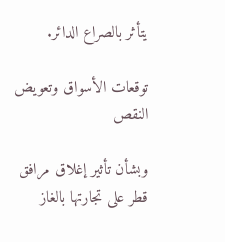يتأثر بالصراع الدائر.

توقعات الأسواق وتعويض النقص

وبشأن تأثير إغلاق مرافق قطر على تجارتها بالغاز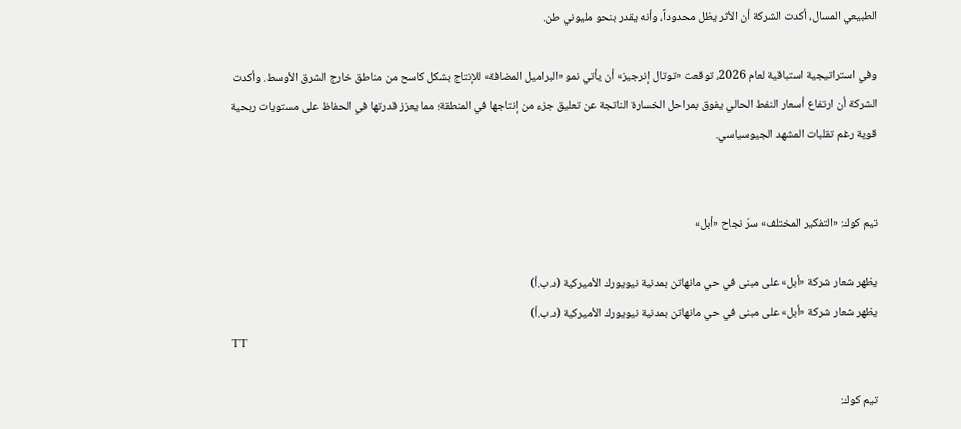الطبيعي المسال، أكدت الشركة أن الأثر يظل محدوداً، وأنه يقدر بنحو مليوني طن.

وفي استراتيجية استباقية لعام 2026، توقعت «توتال إنرجيز» أن يأتي نمو «البراميل المضافة» للإنتاج بشكل كاسح من مناطق خارج الشرق الأوسط. وأكدت الشركة أن ارتفاع أسعار النفط الحالي يفوق بمراحل الخسارة الناتجة عن تعليق جزء من إنتاجها في المنطقة؛ مما يعزز قدرتها في الحفاظ على مستويات ربحية قوية رغم تقلبات المشهد الجيوسياسي.


تيم كوك: «التفكير المختلف» سرّ نجاح «أبل»

يظهر شعار شركة «أبل» على مبنى في حي مانهاتن بمدنية نيويورك الأميركية (د.ب.أ)
يظهر شعار شركة «أبل» على مبنى في حي مانهاتن بمدنية نيويورك الأميركية (د.ب.أ)
TT

تيم كوك: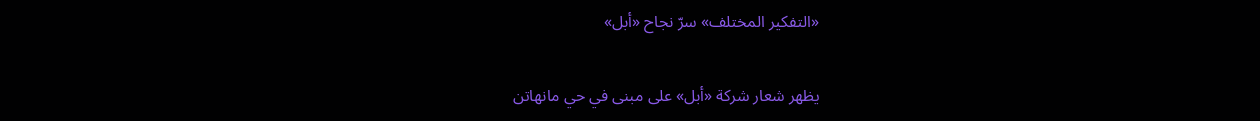«التفكير المختلف» سرّ نجاح «أبل»

يظهر شعار شركة «أبل» على مبنى في حي مانهاتن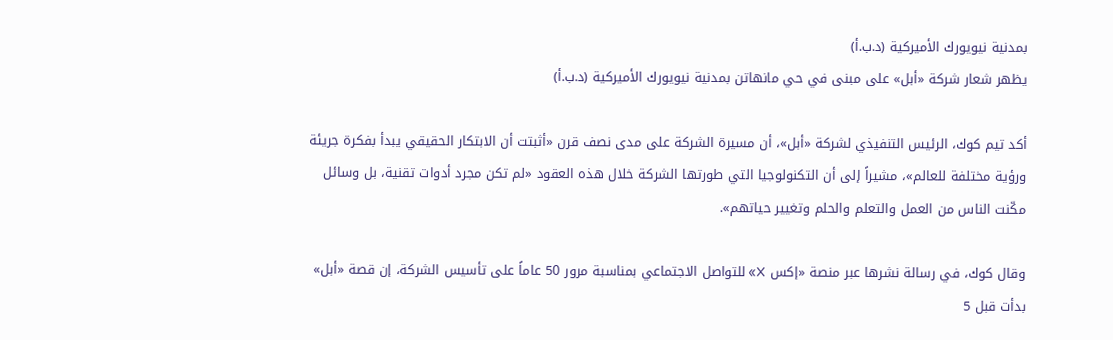بمدنية نيويورك الأميركية (د.ب.أ)
يظهر شعار شركة «أبل» على مبنى في حي مانهاتن بمدنية نيويورك الأميركية (د.ب.أ)

أكد تيم كوك، الرئيس التنفيذي لشركة «أبل»، أن مسيرة الشركة على مدى نصف قرن «أثبتت أن الابتكار الحقيقي يبدأ بفكرة جريئة ورؤية مختلفة للعالم»، مشيراً إلى أن التكنولوجيا التي طورتها الشركة خلال هذه العقود «لم تكن مجرد أدوات تقنية، بل وسائل مكّنت الناس من العمل والتعلم والحلم وتغيير حياتهم».

وقال كوك، في رسالة نشرها عبر منصة «إكس X» للتواصل الاجتماعي بمناسبة مرور 50 عاماً على تأسيس الشركة، إن قصة «أبل» بدأت قبل 5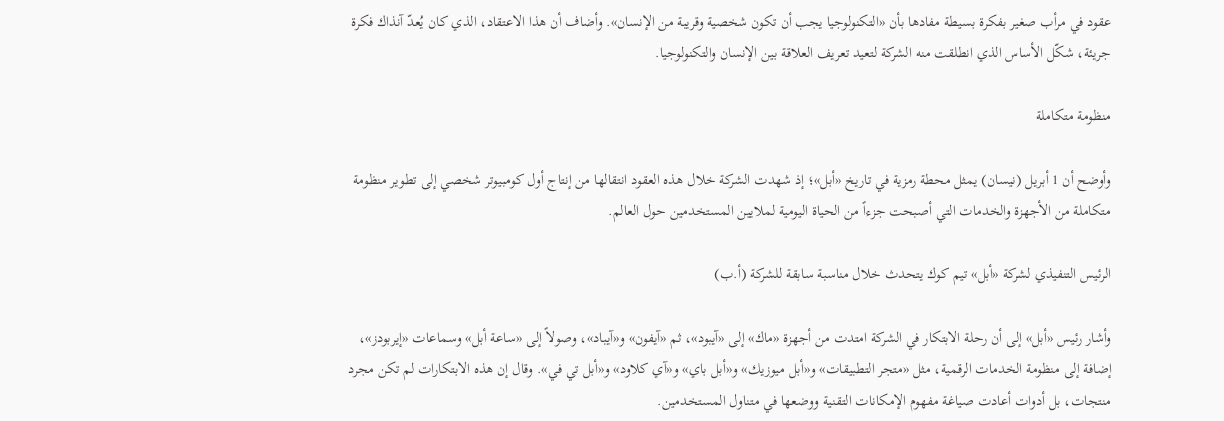عقود في مرأب صغير بفكرة بسيطة مفادها بأن «التكنولوجيا يجب أن تكون شخصية وقريبة من الإنسان». وأضاف أن هذا الاعتقاد، الذي كان يُعدّ آنذاك فكرة جريئة، شكّل الأساس الذي انطلقت منه الشركة لتعيد تعريف العلاقة بين الإنسان والتكنولوجيا.

منظومة متكاملة

وأوضح أن 1 أبريل (نيسان) يمثل محطة رمزية في تاريخ «أبل»؛ إذ شهدت الشركة خلال هذه العقود انتقالها من إنتاج أول كومبيوتر شخصي إلى تطوير منظومة متكاملة من الأجهزة والخدمات التي أصبحت جزءاً من الحياة اليومية لملايين المستخدمين حول العالم.

الرئيس التنفيذي لشركة «أبل» تيم كوك يتحدث خلال مناسبة سابقة للشركة (أ.ب)

وأشار رئيس «أبل» إلى أن رحلة الابتكار في الشركة امتدت من أجهزة «ماك» إلى «آيبود»، ثم «آيفون» و«آيباد»، وصولاً إلى «ساعة أبل» وسماعات «إيربودز»، إضافة إلى منظومة الخدمات الرقمية، مثل «متجر التطبيقات» و«أبل ميوزيك» و«أبل باي» و«آي كلاود» و«أبل تي في». وقال إن هذه الابتكارات لم تكن مجرد منتجات، بل أدوات أعادت صياغة مفهوم الإمكانات التقنية ووضعها في متناول المستخدمين.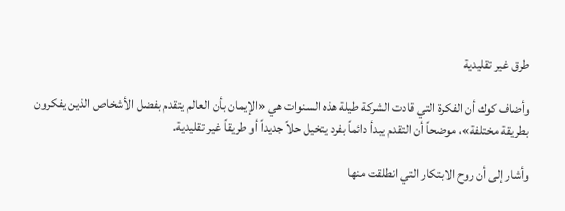طرق غير تقليدية

وأضاف كوك أن الفكرة التي قادت الشركة طيلة هذه السنوات هي «الإيمان بأن العالم يتقدم بفضل الأشخاص الذين يفكرون بطريقة مختلفة»، موضحاً أن التقدم يبدأ دائماً بفرد يتخيل حلاً جديداً أو طريقاً غير تقليدية.

وأشار إلى أن روح الابتكار التي انطلقت منها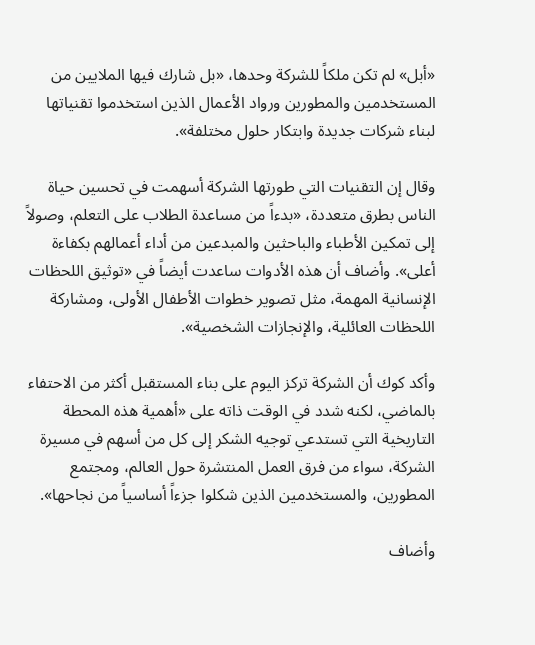«أبل» لم تكن ملكاً للشركة وحدها، «بل شارك فيها الملايين من المستخدمين والمطورين ورواد الأعمال الذين استخدموا تقنياتها لبناء شركات جديدة وابتكار حلول مختلفة».

وقال إن التقنيات التي طورتها الشركة أسهمت في تحسين حياة الناس بطرق متعددة، «بدءاً من مساعدة الطلاب على التعلم، وصولاً إلى تمكين الأطباء والباحثين والمبدعين من أداء أعمالهم بكفاءة أعلى». وأضاف أن هذه الأدوات ساعدت أيضاً في «توثيق اللحظات الإنسانية المهمة، مثل تصوير خطوات الأطفال الأولى، ومشاركة اللحظات العائلية، والإنجازات الشخصية».

وأكد كوك أن الشركة تركز اليوم على بناء المستقبل أكثر من الاحتفاء بالماضي، لكنه شدد في الوقت ذاته على «أهمية هذه المحطة التاريخية التي تستدعي توجيه الشكر إلى كل من أسهم في مسيرة الشركة، سواء من فرق العمل المنتشرة حول العالم، ومجتمع المطورين، والمستخدمين الذين شكلوا جزءاً أساسياً من نجاحها».

وأضاف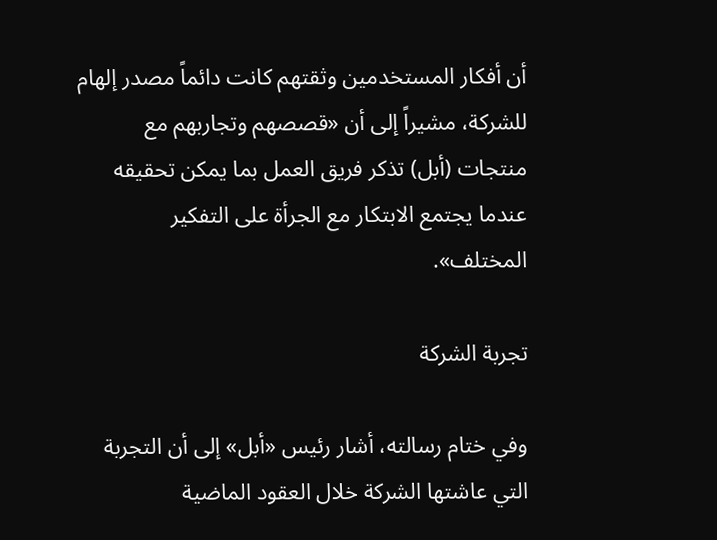أن أفكار المستخدمين وثقتهم كانت دائماً مصدر إلهام للشركة، مشيراً إلى أن «قصصهم وتجاربهم مع منتجات (أبل) تذكر فريق العمل بما يمكن تحقيقه عندما يجتمع الابتكار مع الجرأة على التفكير المختلف».

تجربة الشركة

وفي ختام رسالته، أشار رئيس «أبل» إلى أن التجربة التي عاشتها الشركة خلال العقود الماضية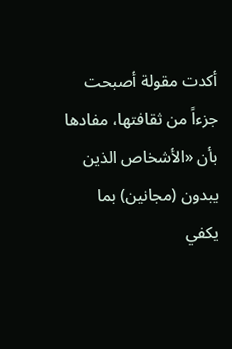أكدت مقولة أصبحت جزءاً من ثقافتها، مفادها بأن «الأشخاص الذين يبدون (مجانين) بما يكفي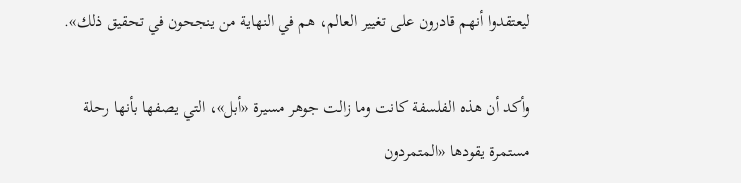ليعتقدوا أنهم قادرون على تغيير العالم، هم في النهاية من ينجحون في تحقيق ذلك».

وأكد أن هذه الفلسفة كانت وما زالت جوهر مسيرة «أبل»، التي يصفها بأنها رحلة مستمرة يقودها «المتمردون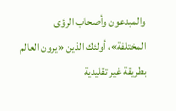والمبدعون وأصحاب الرؤى المختلفة»، أولئك الذين «يرون العالم بطريقة غير تقليدية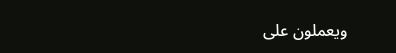ويعملون على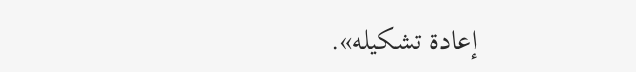إعادة تشكيله».